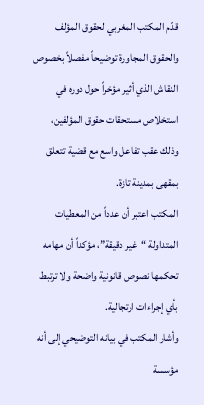قدّم المكتب المغربي لحقوق المؤلف والحقوق المجاورة توضيحاً مفصلاً بخصوص النقاش الذي أثير مؤخراً حول دوره في استخلاص مستحقات حقوق المؤلفين، وذلك عقب تفاعل واسع مع قضية تتعلق بمقهى بمدينة تازة.
المكتب اعتبر أن عدداً من المعطيات المتداولة “غير دقيقة”، مؤكداً أن مهامه تحكمها نصوص قانونية واضحة ولا ترتبط بأي إجراءات ارتجالية.
وأشار المكتب في بيانه التوضيحي إلى أنه مؤسسة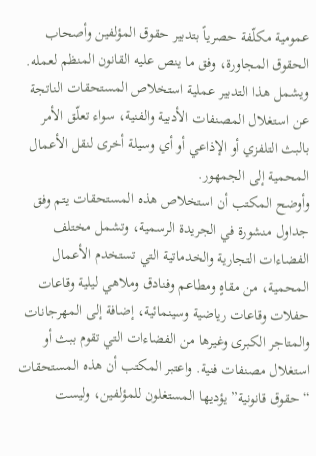عمومية مكلّفة حصرياً بتدبير حقوق المؤلفين وأصحاب الحقوق المجاورة، وفق ما ينص عليه القانون المنظم لعمله.
ويشمل هذا التدبير عملية استخلاص المستحقات الناتجة عن استغلال المصنفات الأدبية والفنية، سواء تعلّق الأمر بالبث التلفزي أو الإذاعي أو أي وسيلة أخرى لنقل الأعمال المحمية إلى الجمهور.
وأوضح المكتب أن استخلاص هذه المستحقات يتم وفق جداول منشورة في الجريدة الرسمية، وتشمل مختلف الفضاءات التجارية والخدماتية التي تستخدم الأعمال المحمية، من مقاهٍ ومطاعم وفنادق وملاهي ليلية وقاعات حفلات وقاعات رياضية وسينمائية، إضافة إلى المهرجانات والمتاجر الكبرى وغيرها من الفضاءات التي تقوم ببث أو استغلال مصنفات فنية. واعتبر المكتب أن هذه المستحقات “حقوق قانونية” يؤديها المستغلون للمؤلفين، وليست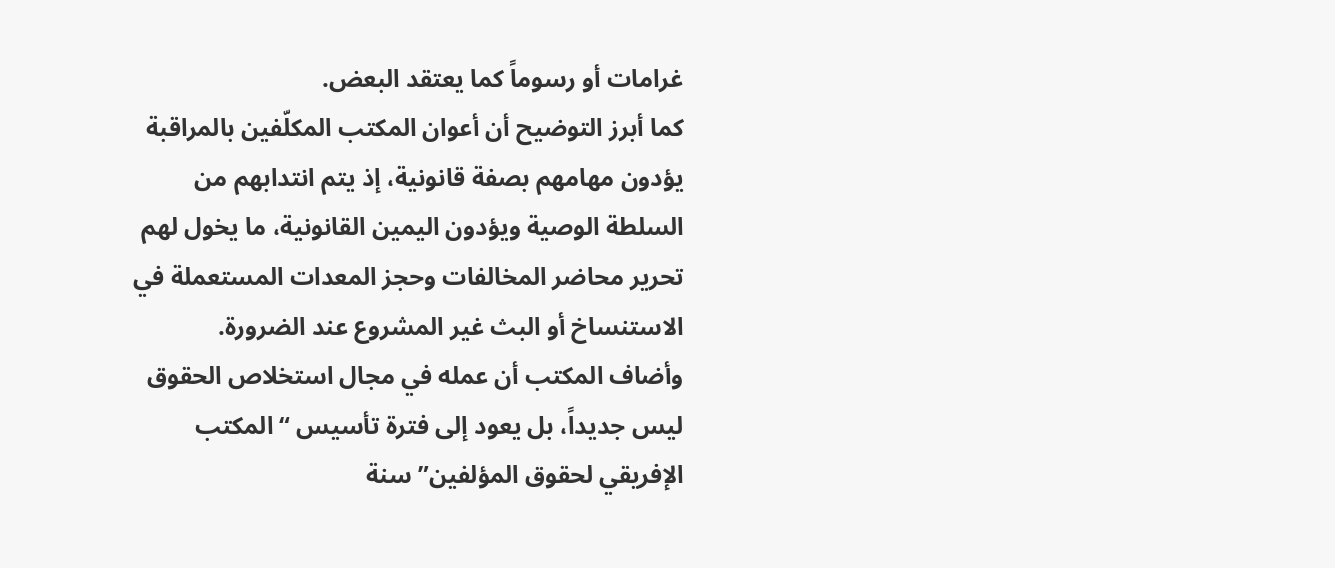غرامات أو رسوماً كما يعتقد البعض.
كما أبرز التوضيح أن أعوان المكتب المكلّفين بالمراقبة يؤدون مهامهم بصفة قانونية، إذ يتم انتدابهم من السلطة الوصية ويؤدون اليمين القانونية، ما يخول لهم تحرير محاضر المخالفات وحجز المعدات المستعملة في الاستنساخ أو البث غير المشروع عند الضرورة.
وأضاف المكتب أن عمله في مجال استخلاص الحقوق ليس جديداً، بل يعود إلى فترة تأسيس “المكتب الإفريقي لحقوق المؤلفين” سنة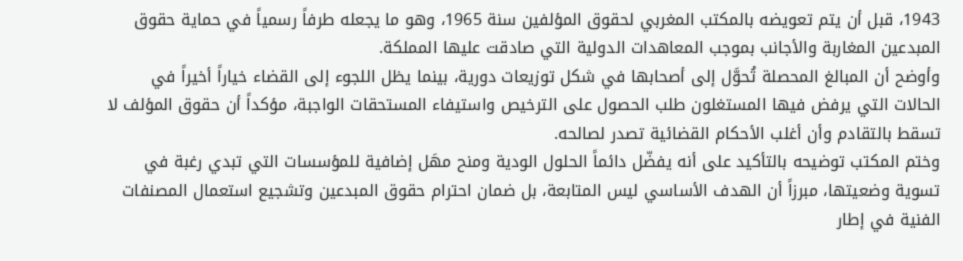1943، قبل أن يتم تعويضه بالمكتب المغربي لحقوق المؤلفين سنة 1965، وهو ما يجعله طرفاً رسمياً في حماية حقوق المبدعين المغاربة والأجانب بموجب المعاهدات الدولية التي صادقت عليها المملكة.
وأوضح أن المبالغ المحصلة تُحوَّل إلى أصحابها في شكل توزيعات دورية، بينما يظل اللجوء إلى القضاء خياراً أخيراً في الحالات التي يرفض فيها المستغلون طلب الحصول على الترخيص واستيفاء المستحقات الواجبة، مؤكداً أن حقوق المؤلف لا تسقط بالتقادم وأن أغلب الأحكام القضائية تصدر لصالحه.
وختم المكتب توضيحه بالتأكيد على أنه يفضّل دائماً الحلول الودية ومنح مهَل إضافية للمؤسسات التي تبدي رغبة في تسوية وضعيتها، مبرزاً أن الهدف الأساسي ليس المتابعة، بل ضمان احترام حقوق المبدعين وتشجيع استعمال المصنفات الفنية في إطار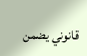قانوني يضمن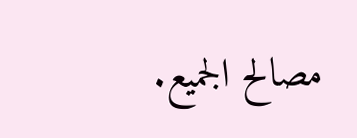مصالح الجميع.